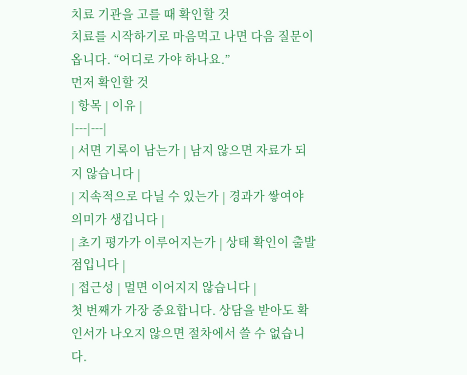치료 기관을 고를 때 확인할 것
치료를 시작하기로 마음먹고 나면 다음 질문이 옵니다. “어디로 가야 하나요.”
먼저 확인할 것
| 항목 | 이유 |
|---|---|
| 서면 기록이 남는가 | 남지 않으면 자료가 되지 않습니다 |
| 지속적으로 다닐 수 있는가 | 경과가 쌓여야 의미가 생깁니다 |
| 초기 평가가 이루어지는가 | 상태 확인이 출발점입니다 |
| 접근성 | 멀면 이어지지 않습니다 |
첫 번째가 가장 중요합니다. 상담을 받아도 확인서가 나오지 않으면 절차에서 쓸 수 없습니다.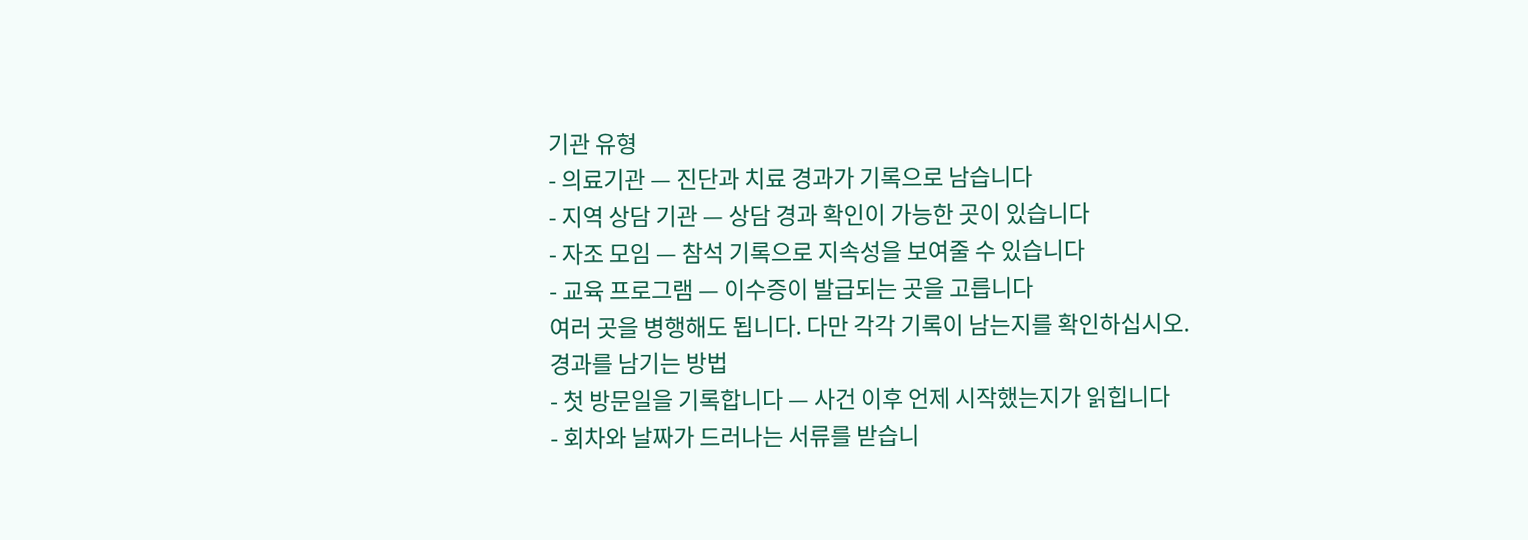기관 유형
- 의료기관 — 진단과 치료 경과가 기록으로 남습니다
- 지역 상담 기관 — 상담 경과 확인이 가능한 곳이 있습니다
- 자조 모임 — 참석 기록으로 지속성을 보여줄 수 있습니다
- 교육 프로그램 — 이수증이 발급되는 곳을 고릅니다
여러 곳을 병행해도 됩니다. 다만 각각 기록이 남는지를 확인하십시오.
경과를 남기는 방법
- 첫 방문일을 기록합니다 — 사건 이후 언제 시작했는지가 읽힙니다
- 회차와 날짜가 드러나는 서류를 받습니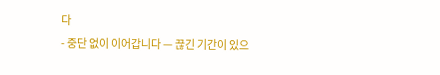다
- 중단 없이 이어갑니다 — 끊긴 기간이 있으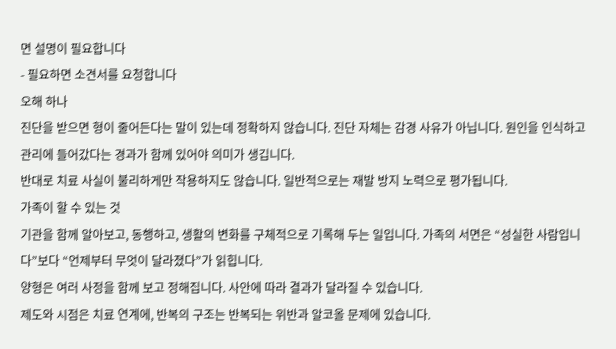면 설명이 필요합니다
- 필요하면 소견서를 요청합니다
오해 하나
진단을 받으면 형이 줄어든다는 말이 있는데 정확하지 않습니다. 진단 자체는 감경 사유가 아닙니다. 원인을 인식하고 관리에 들어갔다는 경과가 함께 있어야 의미가 생깁니다.
반대로 치료 사실이 불리하게만 작용하지도 않습니다. 일반적으로는 재발 방지 노력으로 평가됩니다.
가족이 할 수 있는 것
기관을 함께 알아보고, 동행하고, 생활의 변화를 구체적으로 기록해 두는 일입니다. 가족의 서면은 “성실한 사람입니다”보다 “언제부터 무엇이 달라졌다”가 읽힙니다.
양형은 여러 사정을 함께 보고 정해집니다. 사안에 따라 결과가 달라질 수 있습니다.
제도와 시점은 치료 연계에, 반복의 구조는 반복되는 위반과 알코올 문제에 있습니다.